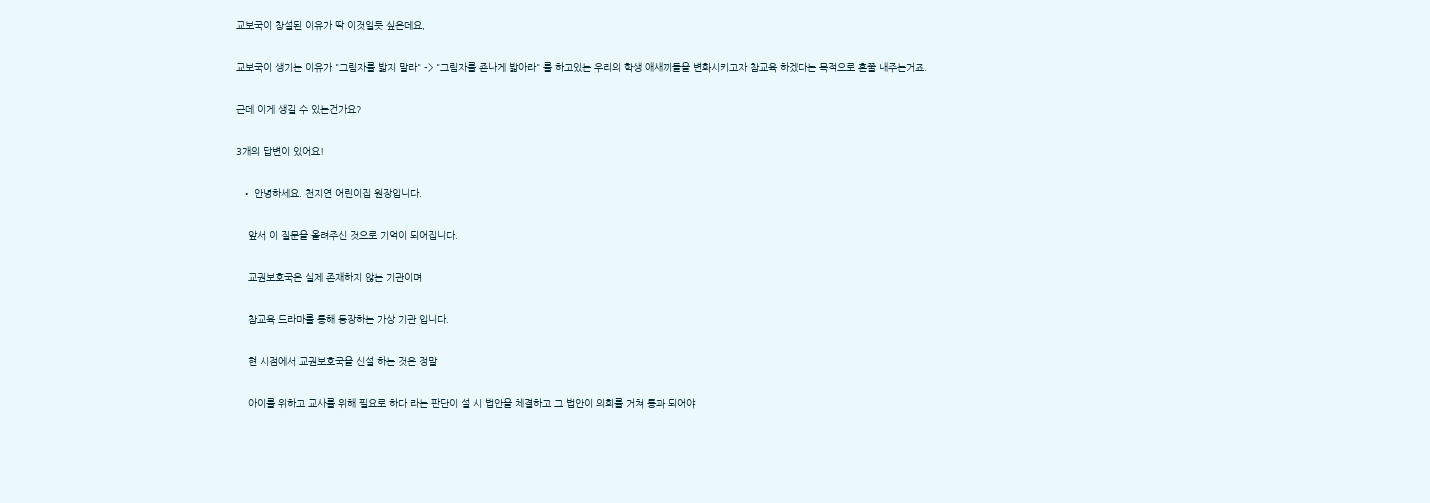교보국이 창설된 이유가 딱 이것일듯 싶은데요,

교보국이 생기는 이유가 "그림자를 밟지 말라" -> "그림자를 죤나게 밟아라" 를 하고있는 우리의 학생 애새끼들을 변화시키고자 참교육 하겠다는 목적으로 혼쭐 내주는거죠.

근데 이게 생길 수 있는건가요?

3개의 답변이 있어요!

  • 안녕하세요. 천지연 어린이집 원장입니다.

    앞서 이 질문을 올려주신 것으로 기억이 되어집니다.

    교권보호국은 실제 존재하지 않는 기관이며

    참교육 드라마를 통해 등장하는 가상 기관 입니다.

    현 시점에서 교권보호국을 신설 하는 것은 정말

    아이를 위하고 교사를 위해 필요로 하다 라는 판단이 설 시 법안을 체결하고 그 법안이 의회를 거쳐 통과 되어야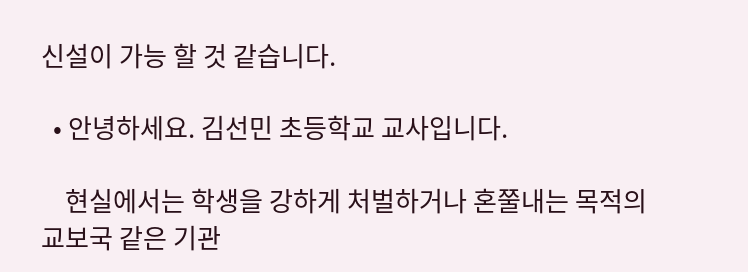신설이 가능 할 것 같습니다.

  • 안녕하세요. 김선민 초등학교 교사입니다.

    현실에서는 학생을 강하게 처벌하거나 혼쭐내는 목적의 교보국 같은 기관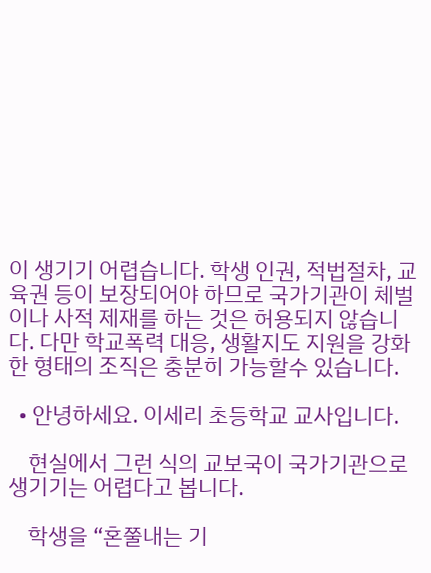이 생기기 어렵습니다. 학생 인권, 적법절차, 교육권 등이 보장되어야 하므로 국가기관이 체벌이나 사적 제재를 하는 것은 허용되지 않습니다. 다만 학교폭력 대응, 생활지도 지원을 강화한 형태의 조직은 충분히 가능할수 있습니다.

  • 안녕하세요. 이세리 초등학교 교사입니다.

    현실에서 그런 식의 교보국이 국가기관으로 생기기는 어렵다고 봅니다.

    학생을 “혼쭐내는 기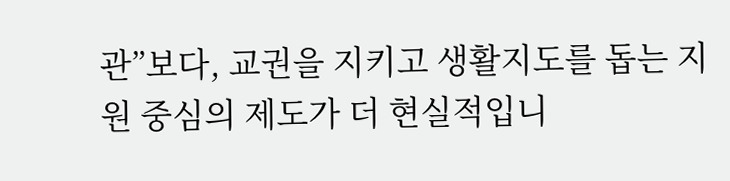관”보다, 교권을 지키고 생활지도를 돕는 지원 중심의 제도가 더 현실적입니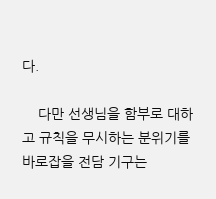다.

    다만 선생님을 함부로 대하고 규칙을 무시하는 분위기를 바로잡을 전담 기구는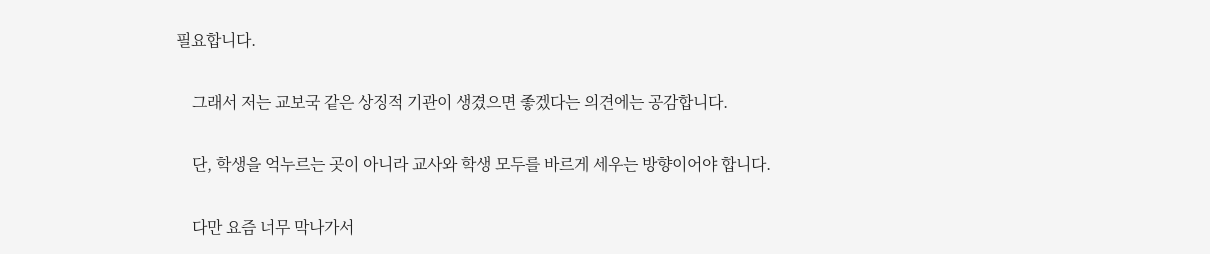필요합니다.

    그래서 저는 교보국 같은 상징적 기관이 생겼으면 좋겠다는 의견에는 공감합니다.

    단, 학생을 억누르는 곳이 아니라 교사와 학생 모두를 바르게 세우는 방향이어야 합니다.

    다만 요즘 너무 막나가서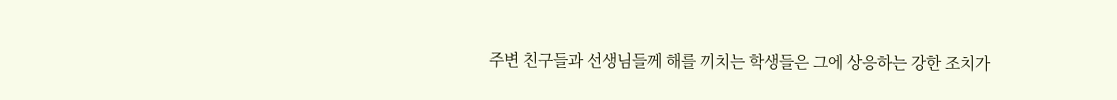주변 친구들과 선생님들께 해를 끼치는 학생들은 그에 상응하는 강한 조치가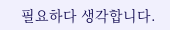필요하다 생각합니다.